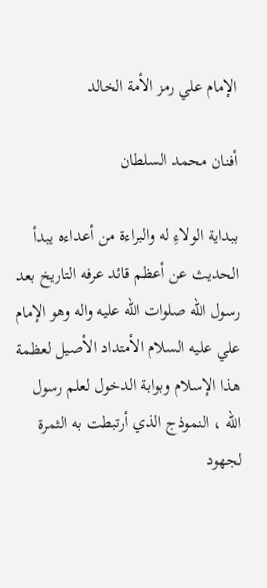الإمام علي رمز الأمة الخالد

أفنان محمد السلطان

ببداية الولاءِ له والبراءة من أعداءه يبدأ الحديث عن أعظم قائد عرفه التاريخ بعد رسول الله صلوات الله عليه واله وهو الإمام علي عليه السلام الأمتداد الأصيل لعظمة هذا الإسلام وبوابة الدخول لعلم رسول الله ، النموذج الذي أرتبطت به الثمرة لجهود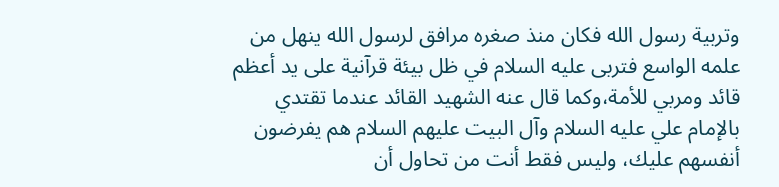وتربية رسول الله فكان منذ صغره مرافق لرسول الله ينهل من علمه الواسع فتربى عليه السلام في ظل بيئة قرآنية على يد أعظم قائد ومربي للأمة،وكما قال عنه الشهيد القائد عندما تقتدي بالإمام علي عليه السلام وآل البيت عليهم السلام هم يفرضون أنفسهم عليك، وليس فقط أنت من تحاول أن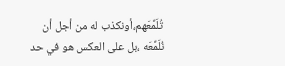تُلَمِّعَهم،أونكذب له من أجل أن نُلَمِّعَه ،بل على العكس هو في حد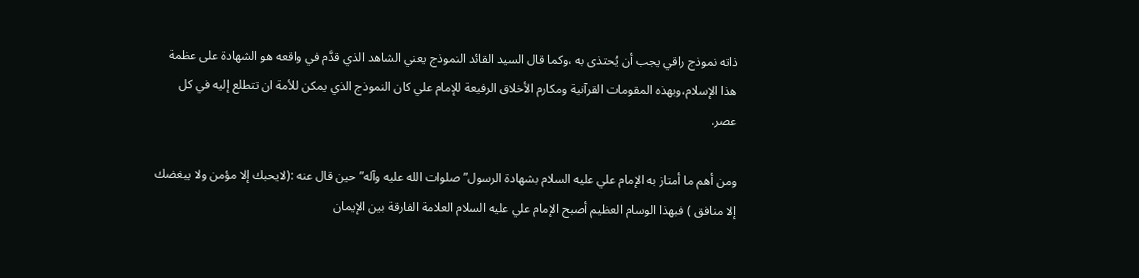ذاته نموذج راقي يجب أن يُحتذى به ،وكما قال السيد القائد النموذج يعني الشاهد الذي قدَّم في واقعه هو الشهادة على عظمة هذا الإسلام،وبهذه المقومات القرآنية ومكارم الأخلاق الرفيعة للإمام علي كان النموذج الذي يمكن للأمة ان تتطلع إليه في كل عصر.

ومن أهم ما أمتاز به الإمام علي عليه السلام بشهادة الرسول”صلوات الله عليه وآله” حين قال عنه :(لايحبك إلا مؤمن ولا يبغضك إلا منافق ) فبهذا الوسام العظيم أصبح الإمام علي عليه السلام العلامة الفارقة بين الإيمان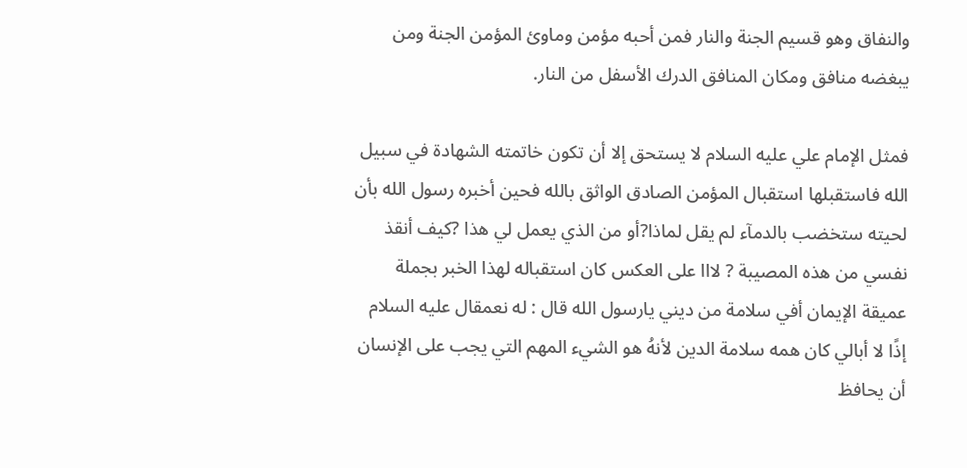والنفاق وهو قسيم الجنة والنار فمن أحبه مؤمن وماوئ المؤمن الجنة ومن يبغضه منافق ومكان المنافق الدرك الأسفل من النار.

فمثل الإمام علي عليه السلام لا يستحق إلا أن تكون خاتمته الشهادة في سبيل الله فاستقبلها استقبال المؤمن الصادق الواثق بالله فحين أخبره رسول الله بأن لحيته ستخضب بالدمآء لم يقل لماذا?أو من الذي يعمل لي هذا ?كيف أنقذ نفسي من هذه المصيبة ? لااا على العكس كان استقباله لهذا الخبر بجملة عميقة الإيمان أفي سلامة من ديني يارسول الله قال : له نعمقال عليه السلام إذًا لا أبالي كان همه سلامة الدين لأنهُ هو الشيء المهم التي يجب على الإنسان أن يحافظ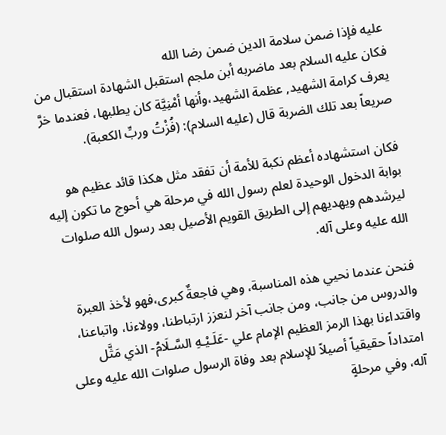عليه فإذا ضمن سلامة الدين ضمن رضا الله
فكان عليه السلام بعد ماضربه أبن ملجم استقبل الشهادة استقبال من يعرف كرامة الشهيد, عظمة الشهيد،وأنها أمْنِيَّة كان يطلبها، فعندما خرَّ صريعاً بعد تلك الضربة قال (عليه السلام): (فُزْتُ وربِّ الكعبة).

فكان استشهاده أعظم نكبة للأمة أن تفقد مثل هكذا قائد عظيم هو بوابة الدخول الوحيدة لعلم رسول الله في مرحلة هي أحوج ما تكون إليه ليرشدهم ويهديهم إلى الطريق القويم الأصيل بعد رسول الله صلوات الله عليه وعلى آله.

فنحن عندما نحيي هذه المناسبة، وهي فاجعةٌ كبرى،فهو لأخذ العبرة والدروس من جانب، ومن جانب آخر لنعزز ارتباطنا، وولاءنا، واتباعنا، واقتداءنا بهذا الرمز العظيم الإمام علي -عَلَـيْـهِ السَّـلَامُ- الذي مَثَّل امتداداً حقيقياً أصيلاً للإسلام بعد وفاة الرسول صلوات الله عليه وعلى آله، وفي مرحلةٍ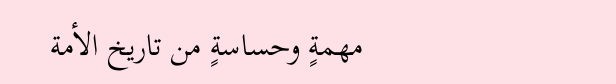مهمةٍ وحساسةٍ من تاريخ الأمة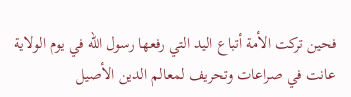فحين تركت الأمة أتباع اليد التي رفعها رسول الله في يوم الولاية عانت في صراعات وتحريف لمعالم الدين الأصيل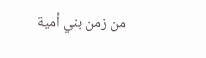من زمن بني أمية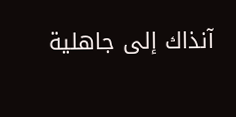آنذاك إلى جاهلية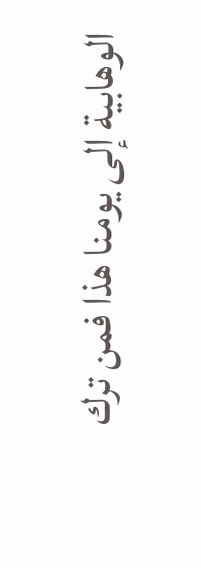الوهابية إلى يومنا هذا فمن ترك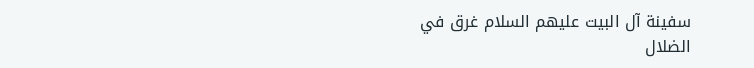سفينة آل البيت عليهم السلام غرق في الضلال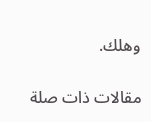وهلك.

مقالات ذات صلة